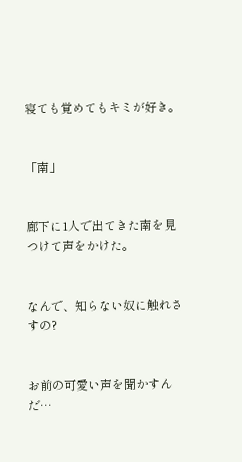寝ても覚めてもキミが好き。


「南」


廊下に1人で出てきた南を見つけて声をかけた。


なんで、知らない奴に触れさすの?


お前の可愛い声を聞かすんだ…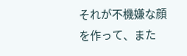それが不機嫌な顔を作って、また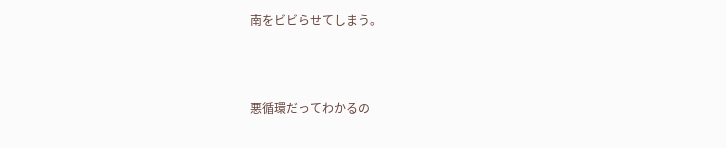南をビビらせてしまう。



悪循環だってわかるの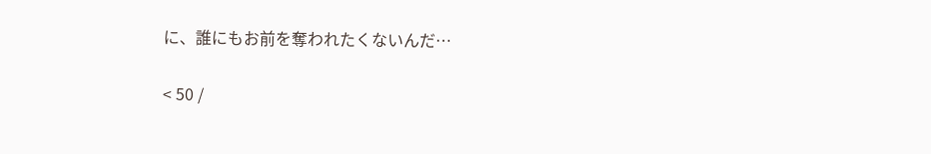に、誰にもお前を奪われたくないんだ…

< 50 /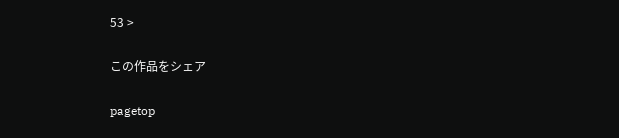53 >

この作品をシェア

pagetop